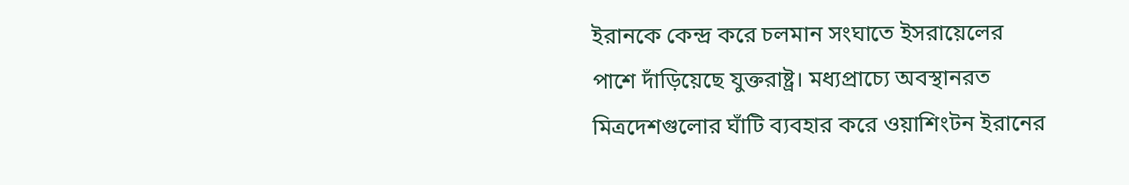ইরানকে কেন্দ্র করে চলমান সংঘাতে ইসরায়েলের পাশে দাঁড়িয়েছে যুক্তরাষ্ট্র। মধ্যপ্রাচ্যে অবস্থানরত মিত্রদেশগুলোর ঘাঁটি ব্যবহার করে ওয়াশিংটন ইরানের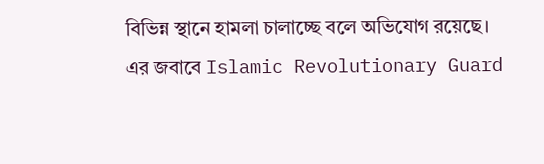বিভিন্ন স্থানে হামলা চালাচ্ছে বলে অভিযোগ রয়েছে। এর জবাবে Islamic Revolutionary Guard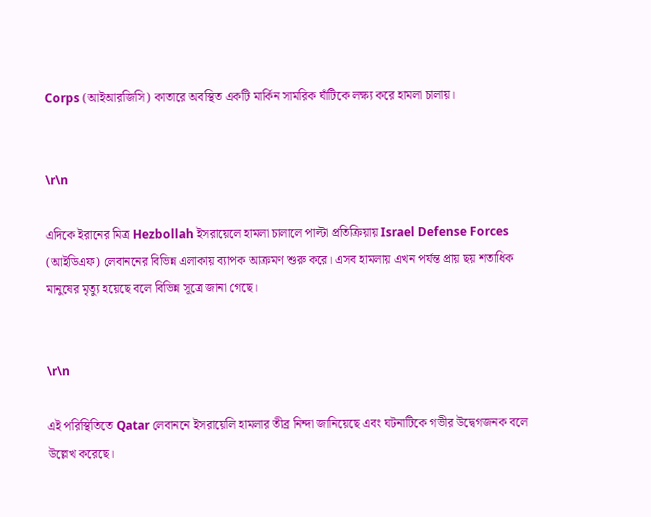Corps (আইআরজিসি) কাতারে অবস্থিত একটি মার্কিন সামরিক ঘাঁটিকে লক্ষ্য করে হামলা চালায়।


\r\n

এদিকে ইরানের মিত্র Hezbollah ইসরায়েলে হামলা চালালে পাল্টা প্রতিক্রিয়ায় Israel Defense Forces (আইডিএফ) লেবাননের বিভিন্ন এলাকায় ব্যাপক আক্রমণ শুরু করে। এসব হামলায় এখন পর্যন্ত প্রায় ছয় শতাধিক মানুষের মৃত্যু হয়েছে বলে বিভিন্ন সূত্রে জানা গেছে।


\r\n

এই পরিস্থিতিতে Qatar লেবাননে ইসরায়েলি হামলার তীব্র নিন্দা জানিয়েছে এবং ঘটনাটিকে গভীর উদ্বেগজনক বলে উল্লেখ করেছে।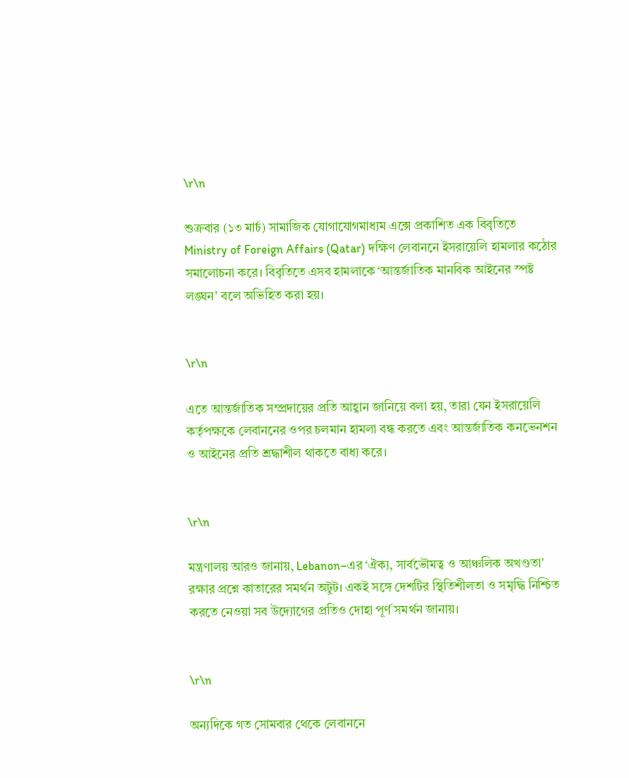\r\n

শুক্রবার (১৩ মার্চ) সামাজিক যোগাযোগমাধ্যম এক্সে প্রকাশিত এক বিবৃতিতে Ministry of Foreign Affairs (Qatar) দক্ষিণ লেবাননে ইসরায়েলি হামলার কঠোর সমালোচনা করে। বিবৃতিতে এসব হামলাকে ‘আন্তর্জাতিক মানবিক আইনের স্পষ্ট লঙ্ঘন’ বলে অভিহিত করা হয়।


\r\n

এতে আন্তর্জাতিক সম্প্রদায়ের প্রতি আহ্বান জানিয়ে বলা হয়, তারা যেন ইসরায়েলি কর্তৃপক্ষকে লেবাননের ওপর চলমান হামলা বন্ধ করতে এবং আন্তর্জাতিক কনভেনশন ও আইনের প্রতি শ্রদ্ধাশীল থাকতে বাধ্য করে।


\r\n

মন্ত্রণালয় আরও জানায়, Lebanon–এর ‘ঐক্য, সার্বভৌমত্ব ও আঞ্চলিক অখণ্ডতা’ রক্ষার প্রশ্নে কাতারের সমর্থন অটুট। একই সঙ্গে দেশটির স্থিতিশীলতা ও সমৃদ্ধি নিশ্চিত করতে নেওয়া সব উদ্যোগের প্রতিও দোহা পূর্ণ সমর্থন জানায়।


\r\n

অন্যদিকে গত সোমবার থেকে লেবাননে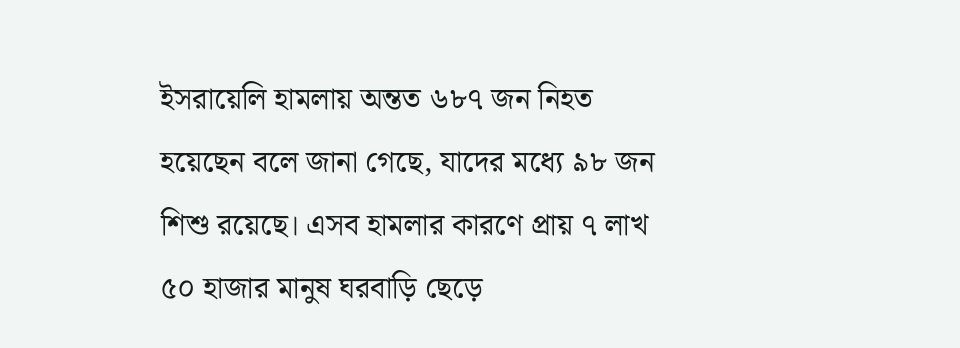ইসরায়েলি হামলায় অন্তত ৬৮৭ জন নিহত হয়েছেন বলে জানা গেছে, যাদের মধ্যে ৯৮ জন শিশু রয়েছে। এসব হামলার কারণে প্রায় ৭ লাখ ৫০ হাজার মানুষ ঘরবাড়ি ছেড়ে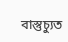বাস্তুচ্যুত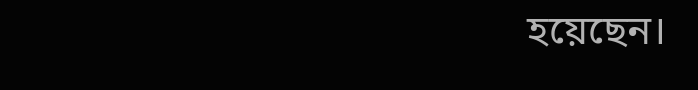হয়েছেন।